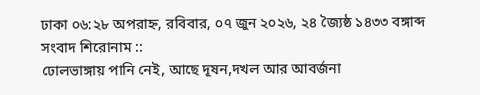ঢাকা ০৬:২৮ অপরাহ্ন, রবিবার, ০৭ জুন ২০২৬, ২৪ জ্যৈষ্ঠ ১৪৩৩ বঙ্গাব্দ
সংবাদ শিরোনাম ::
ঢোলভাঙ্গায় পানি নেই, আছে দূষন,দখল আর আবর্জনা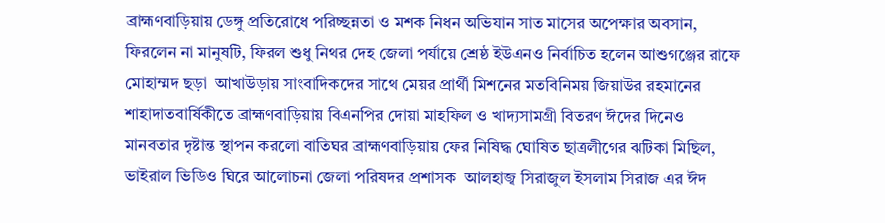ব্রাহ্মণবাড়িয়ায় ডেঙ্গু প্রতিরোধে পরিচ্ছন্নতা ও মশক নিধন অভিযান সাত মাসের অপেক্ষার অবসান, ফিরলেন না মানুষটি, ফিরল শুধু নিথর দেহ জেলা পর্যায়ে শ্রেষ্ঠ ইউএনও নির্বাচিত হলেন আশুগঞ্জের রাফে মোহাম্মদ ছড়া  আখাউড়ায় সাংবাদিকদের সাথে মেয়র প্রার্থী মিশনের মতবিনিময় জিয়াউর রহমানের শাহাদাতবার্ষিকীতে ব্রাহ্মণবাড়িয়ায় বিএনপির দোয়া মাহফিল ও খাদ্যসামগ্রী বিতরণ ঈদের দিনেও মানবতার দৃষ্টান্ত স্থাপন করলো বাতিঘর ব্রাহ্মণবাড়িয়ায় ফের নিষিদ্ধ ঘোষিত ছাত্রলীগের ঝটিকা মিছিল, ভাইরাল ভিডিও ঘিরে আলোচনা জেলা পরিষদর প্রশাসক  আলহাজ্ব সিরাজুল ইসলাম সিরাজ এর ঈদ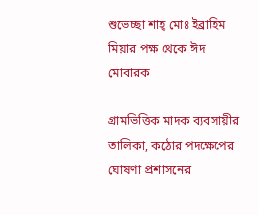শুভেচ্ছা শাহ্ মোঃ ইব্রাহিম মিয়ার পক্ষ থেকে ঈদ মোবারক

গ্রামভিত্তিক মাদক ব্যবসায়ীর তালিকা, কঠোর পদক্ষেপের ঘোষণা প্রশাসনের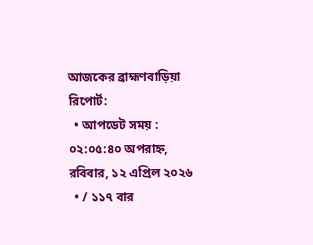আজকের ব্রাহ্মণবাড়িয়া রিপোর্ট:
  • আপডেট সময় : ০২:০৫:৪০ অপরাহ্ন, রবিবার, ১২ এপ্রিল ২০২৬
  • / ১১৭ বার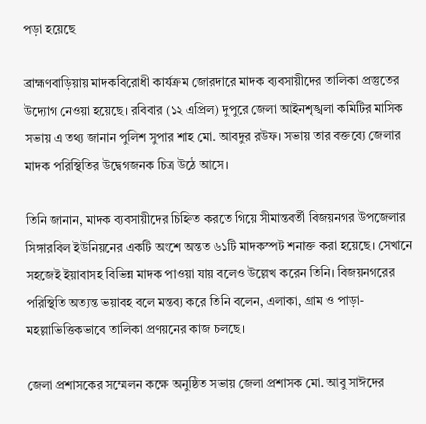পড়া হয়েছে

ব্রাহ্মণবাড়িয়ায় মাদকবিরোধী কার্যক্রম জোরদারে মাদক ব্যবসায়ীদের তালিকা প্রস্তুতের উদ্যোগ নেওয়া হয়েছে। রবিবার (১২ এপ্রিল) দুপুরে জেলা আইনশৃঙ্খলা কমিটির মাসিক সভায় এ তথ্য জানান পুলিশ সুপার শাহ মো. আবদুর রউফ। সভায় তার বক্তব্যে জেলার মাদক পরিস্থিতির উদ্বেগজনক চিত্র উঠে আসে।

তিনি জানান, মাদক ব্যবসায়ীদের চিহ্নিত করতে গিয়ে সীমান্তবর্তী বিজয়নগর উপজেলার সিঙ্গারবিল ইউনিয়নের একটি অংশে অন্তত ৬১টি মাদকস্পট শনাক্ত করা হয়েছে। সেখানে সহজেই ইয়াবাসহ বিভিন্ন মাদক পাওয়া যায় বলেও উল্লেখ করেন তিনি। বিজয়নগরের পরিস্থিতি অত্যন্ত ভয়াবহ বলে মন্তব্য করে তিনি বলেন, এলাকা, গ্রাম ও পাড়া-মহল্লাভিত্তিকভাবে তালিকা প্রণয়নের কাজ চলছে।

জেলা প্রশাসকের সম্মেলন কক্ষে অনুষ্ঠিত সভায় জেলা প্রশাসক মো. আবু সাঈদের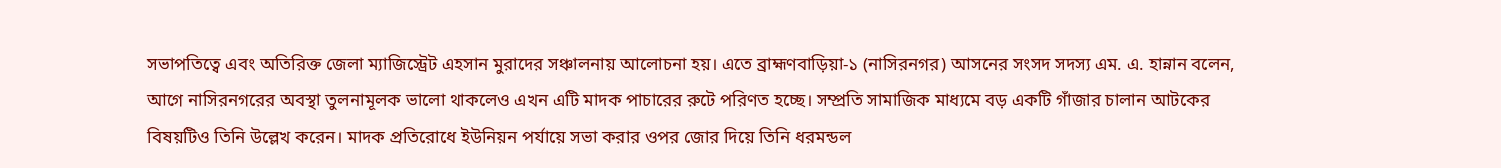সভাপতিত্বে এবং অতিরিক্ত জেলা ম্যাজিস্ট্রেট এহসান মুরাদের সঞ্চালনায় আলোচনা হয়। এতে ব্রাহ্মণবাড়িয়া-১ (নাসিরনগর) আসনের সংসদ সদস্য এম. এ. হান্নান বলেন, আগে নাসিরনগরের অবস্থা তুলনামূলক ভালো থাকলেও এখন এটি মাদক পাচারের রুটে পরিণত হচ্ছে। সম্প্রতি সামাজিক মাধ্যমে বড় একটি গাঁজার চালান আটকের বিষয়টিও তিনি উল্লেখ করেন। মাদক প্রতিরোধে ইউনিয়ন পর্যায়ে সভা করার ওপর জোর দিয়ে তিনি ধরমন্ডল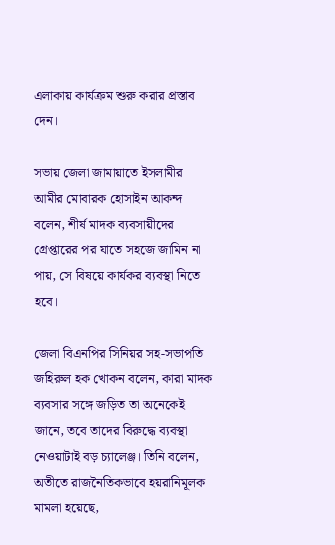এলাকায় কার্যক্রম শুরু করার প্রস্তাব দেন।

সভায় জেলা জামায়াতে ইসলামীর আমীর মোবারক হোসাইন আকন্দ বলেন, শীর্ষ মাদক ব্যবসায়ীদের গ্রেপ্তারের পর যাতে সহজে জামিন না পায়, সে বিষয়ে কার্যকর ব্যবস্থা নিতে হবে।

জেলা বিএনপির সিনিয়র সহ-সভাপতি জহিরুল হক খোকন বলেন, কারা মাদক ব্যবসার সঙ্গে জড়িত তা অনেকেই জানে, তবে তাদের বিরুদ্ধে ব্যবস্থা নেওয়াটাই বড় চ্যালেঞ্জ। তিনি বলেন, অতীতে রাজনৈতিকভাবে হয়রানিমূলক মামলা হয়েছে,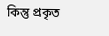কিন্তু প্রকৃত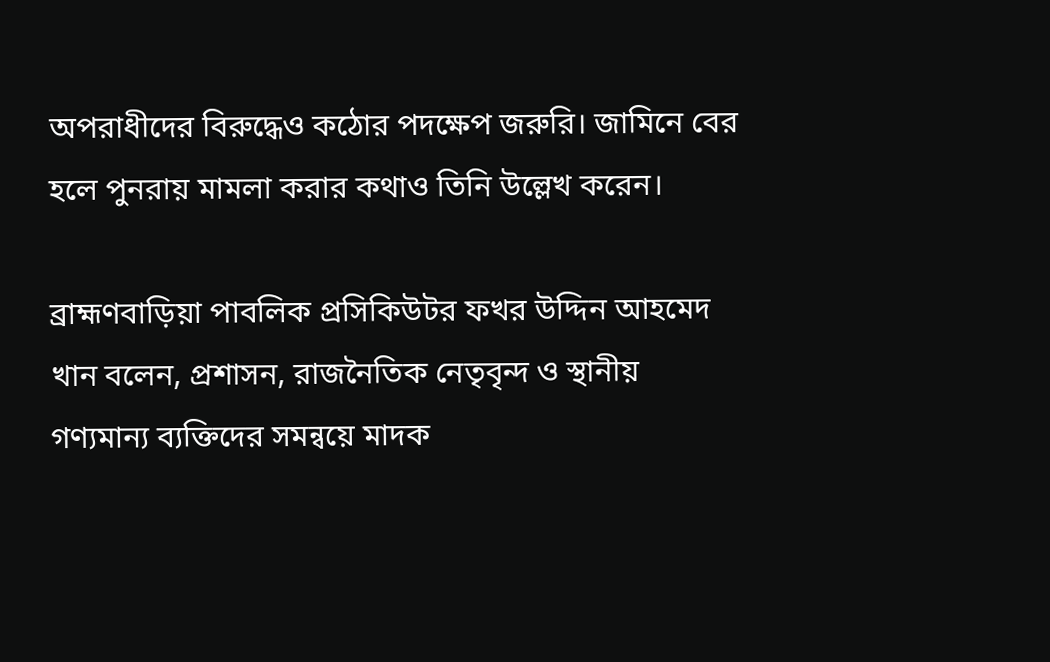অপরাধীদের বিরুদ্ধেও কঠোর পদক্ষেপ জরুরি। জামিনে বের হলে পুনরায় মামলা করার কথাও তিনি উল্লেখ করেন।

ব্রাহ্মণবাড়িয়া পাবলিক প্রসিকিউটর ফখর উদ্দিন আহমেদ খান বলেন, প্রশাসন, রাজনৈতিক নেতৃবৃন্দ ও স্থানীয় গণ্যমান্য ব্যক্তিদের সমন্বয়ে মাদক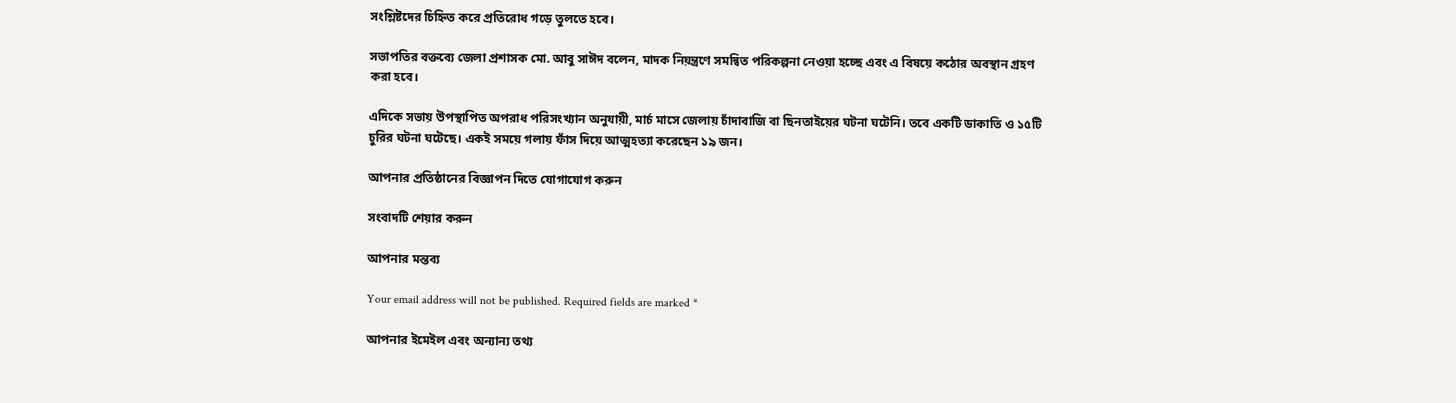সংশ্লিষ্টদের চিহ্নিত করে প্রতিরোধ গড়ে তুলতে হবে।

সভাপতির বক্তব্যে জেলা প্রশাসক মো. আবু সাঈদ বলেন, মাদক নিয়ন্ত্রণে সমন্বিত পরিকল্পনা নেওয়া হচ্ছে এবং এ বিষয়ে কঠোর অবস্থান গ্রহণ করা হবে।

এদিকে সভায় উপস্থাপিত অপরাধ পরিসংখ্যান অনুযায়ী, মার্চ মাসে জেলায় চাঁদাবাজি বা ছিনতাইয়ের ঘটনা ঘটেনি। তবে একটি ডাকাতি ও ১৫টি চুরির ঘটনা ঘটেছে। একই সময়ে গলায় ফাঁস দিয়ে আত্মহত্যা করেছেন ১৯ জন।

আপনার প্রতিষ্ঠানের বিজ্ঞাপন দিতে যোগাযোগ করুন

সংবাদটি শেয়ার করুন

আপনার মন্তব্য

Your email address will not be published. Required fields are marked *

আপনার ইমেইল এবং অন্যান্য তথ্য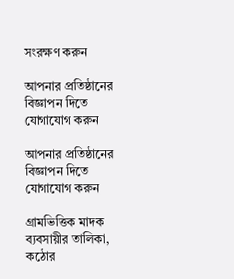সংরক্ষণ করুন

আপনার প্রতিষ্ঠানের বিজ্ঞাপন দিতে যোগাযোগ করুন

আপনার প্রতিষ্ঠানের বিজ্ঞাপন দিতে যোগাযোগ করুন

গ্রামভিত্তিক মাদক ব্যবসায়ীর তালিকা, কঠোর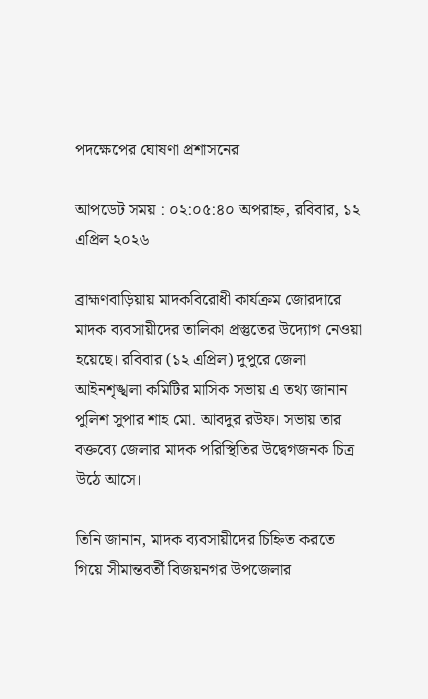পদক্ষেপের ঘোষণা প্রশাসনের

আপডেট সময় : ০২:০৫:৪০ অপরাহ্ন, রবিবার, ১২ এপ্রিল ২০২৬

ব্রাহ্মণবাড়িয়ায় মাদকবিরোধী কার্যক্রম জোরদারে মাদক ব্যবসায়ীদের তালিকা প্রস্তুতের উদ্যোগ নেওয়া হয়েছে। রবিবার (১২ এপ্রিল) দুপুরে জেলা আইনশৃঙ্খলা কমিটির মাসিক সভায় এ তথ্য জানান পুলিশ সুপার শাহ মো. আবদুর রউফ। সভায় তার বক্তব্যে জেলার মাদক পরিস্থিতির উদ্বেগজনক চিত্র উঠে আসে।

তিনি জানান, মাদক ব্যবসায়ীদের চিহ্নিত করতে গিয়ে সীমান্তবর্তী বিজয়নগর উপজেলার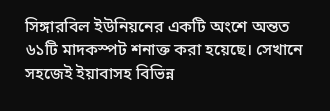সিঙ্গারবিল ইউনিয়নের একটি অংশে অন্তত ৬১টি মাদকস্পট শনাক্ত করা হয়েছে। সেখানে সহজেই ইয়াবাসহ বিভিন্ন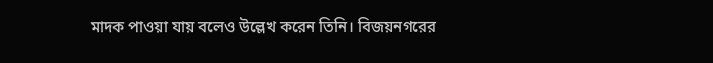মাদক পাওয়া যায় বলেও উল্লেখ করেন তিনি। বিজয়নগরের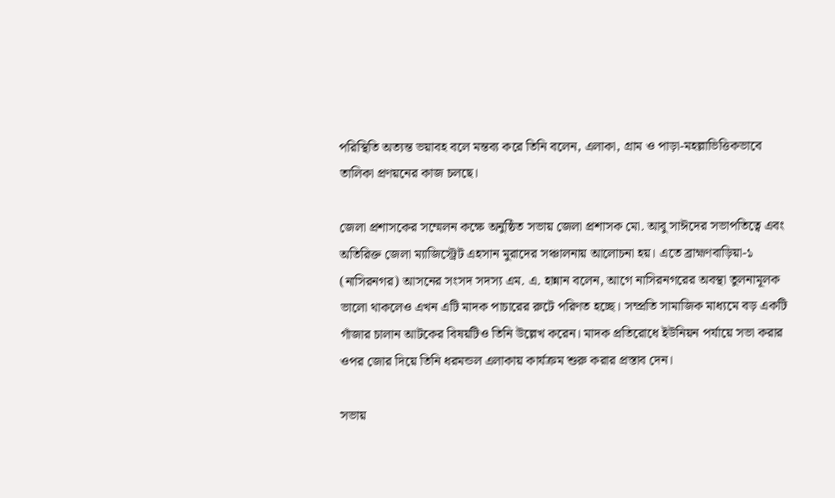পরিস্থিতি অত্যন্ত ভয়াবহ বলে মন্তব্য করে তিনি বলেন, এলাকা, গ্রাম ও পাড়া-মহল্লাভিত্তিকভাবে তালিকা প্রণয়নের কাজ চলছে।

জেলা প্রশাসকের সম্মেলন কক্ষে অনুষ্ঠিত সভায় জেলা প্রশাসক মো. আবু সাঈদের সভাপতিত্বে এবং অতিরিক্ত জেলা ম্যাজিস্ট্রেট এহসান মুরাদের সঞ্চালনায় আলোচনা হয়। এতে ব্রাহ্মণবাড়িয়া-১ (নাসিরনগর) আসনের সংসদ সদস্য এম. এ. হান্নান বলেন, আগে নাসিরনগরের অবস্থা তুলনামূলক ভালো থাকলেও এখন এটি মাদক পাচারের রুটে পরিণত হচ্ছে। সম্প্রতি সামাজিক মাধ্যমে বড় একটি গাঁজার চালান আটকের বিষয়টিও তিনি উল্লেখ করেন। মাদক প্রতিরোধে ইউনিয়ন পর্যায়ে সভা করার ওপর জোর দিয়ে তিনি ধরমন্ডল এলাকায় কার্যক্রম শুরু করার প্রস্তাব দেন।

সভায়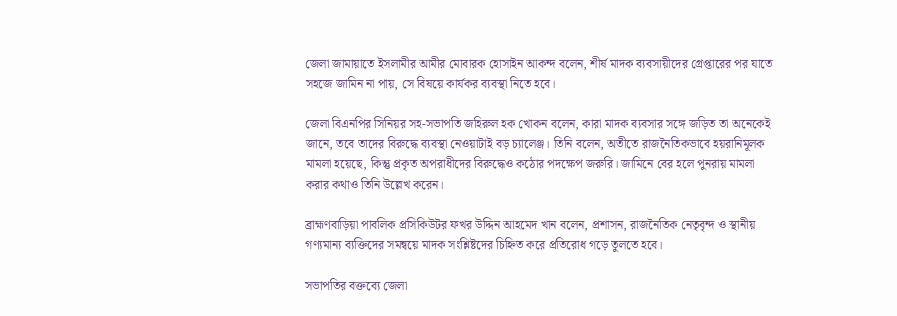জেলা জামায়াতে ইসলামীর আমীর মোবারক হোসাইন আকন্দ বলেন, শীর্ষ মাদক ব্যবসায়ীদের গ্রেপ্তারের পর যাতে সহজে জামিন না পায়, সে বিষয়ে কার্যকর ব্যবস্থা নিতে হবে।

জেলা বিএনপির সিনিয়র সহ-সভাপতি জহিরুল হক খোকন বলেন, কারা মাদক ব্যবসার সঙ্গে জড়িত তা অনেকেই জানে, তবে তাদের বিরুদ্ধে ব্যবস্থা নেওয়াটাই বড় চ্যালেঞ্জ। তিনি বলেন, অতীতে রাজনৈতিকভাবে হয়রানিমূলক মামলা হয়েছে, কিন্তু প্রকৃত অপরাধীদের বিরুদ্ধেও কঠোর পদক্ষেপ জরুরি। জামিনে বের হলে পুনরায় মামলা করার কথাও তিনি উল্লেখ করেন।

ব্রাহ্মণবাড়িয়া পাবলিক প্রসিকিউটর ফখর উদ্দিন আহমেদ খান বলেন, প্রশাসন, রাজনৈতিক নেতৃবৃন্দ ও স্থানীয় গণ্যমান্য ব্যক্তিদের সমন্বয়ে মাদক সংশ্লিষ্টদের চিহ্নিত করে প্রতিরোধ গড়ে তুলতে হবে।

সভাপতির বক্তব্যে জেলা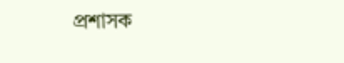প্রশাসক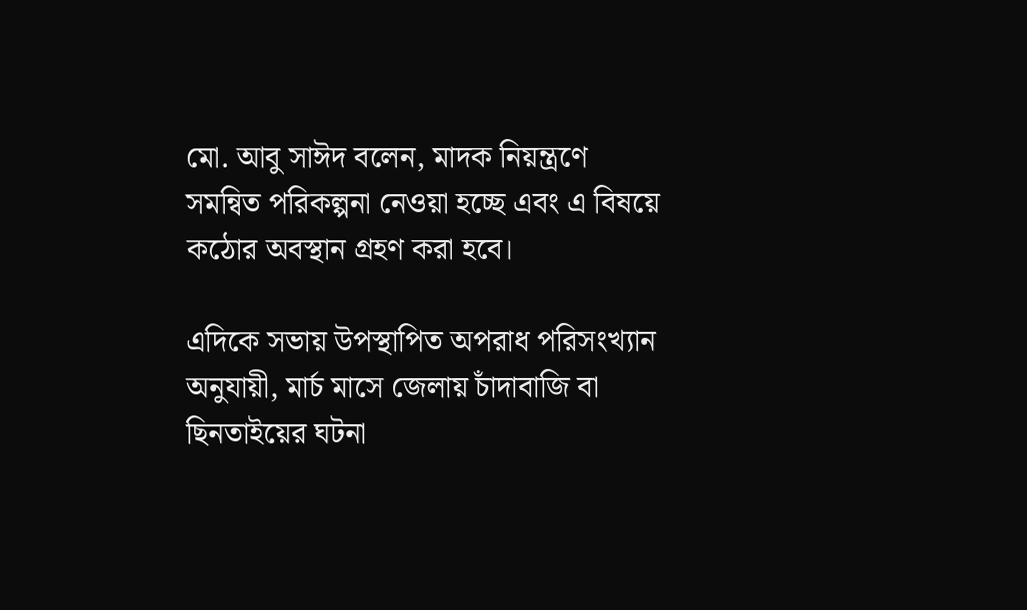মো. আবু সাঈদ বলেন, মাদক নিয়ন্ত্রণে সমন্বিত পরিকল্পনা নেওয়া হচ্ছে এবং এ বিষয়ে কঠোর অবস্থান গ্রহণ করা হবে।

এদিকে সভায় উপস্থাপিত অপরাধ পরিসংখ্যান অনুযায়ী, মার্চ মাসে জেলায় চাঁদাবাজি বা ছিনতাইয়ের ঘটনা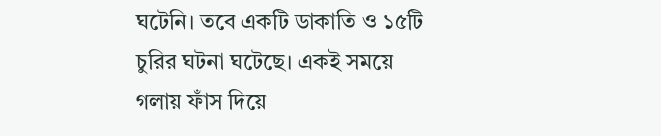ঘটেনি। তবে একটি ডাকাতি ও ১৫টি চুরির ঘটনা ঘটেছে। একই সময়ে গলায় ফাঁস দিয়ে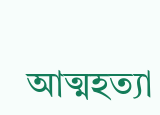আত্মহত্যা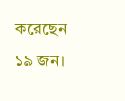করেছেন ১৯ জন।